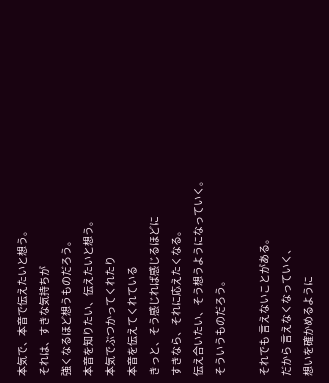本気で、本音で伝えたいと想う。
それは、すきな気持ちが
強くなるほど想うものだろう。
本音を知りたい、伝えたいと想う。
本気でぶつかってくれたり
本音を伝えてくれている
きっと、そう感じれば感じるほどに
すきなら、それに応えたくなる。
伝え合いたい、そう想うようになっていく。
そういうものだろう。

それでも 言えないことがある。
だから 言えなくなっていく、
想いを確かめるように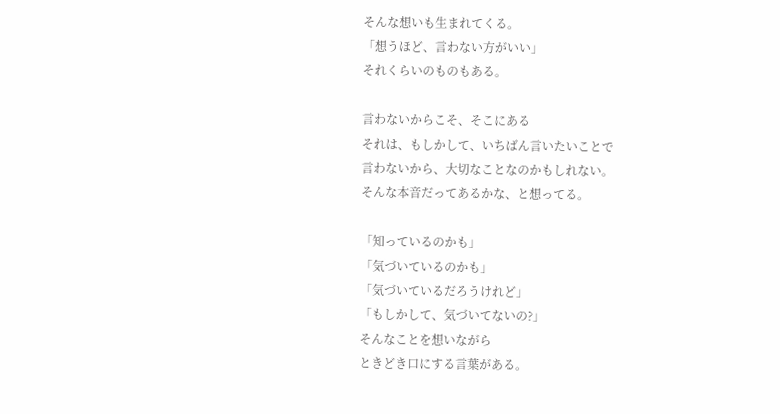そんな想いも生まれてくる。
「想うほど、言わない方がいい」
それくらいのものもある。

言わないからこそ、そこにある
それは、もしかして、いちばん言いたいことで
言わないから、大切なことなのかもしれない。
そんな本音だってあるかな、と想ってる。

「知っているのかも」
「気づいているのかも」
「気づいているだろうけれど」
「もしかして、気づいてないの?」
そんなことを想いながら
ときどき口にする言葉がある。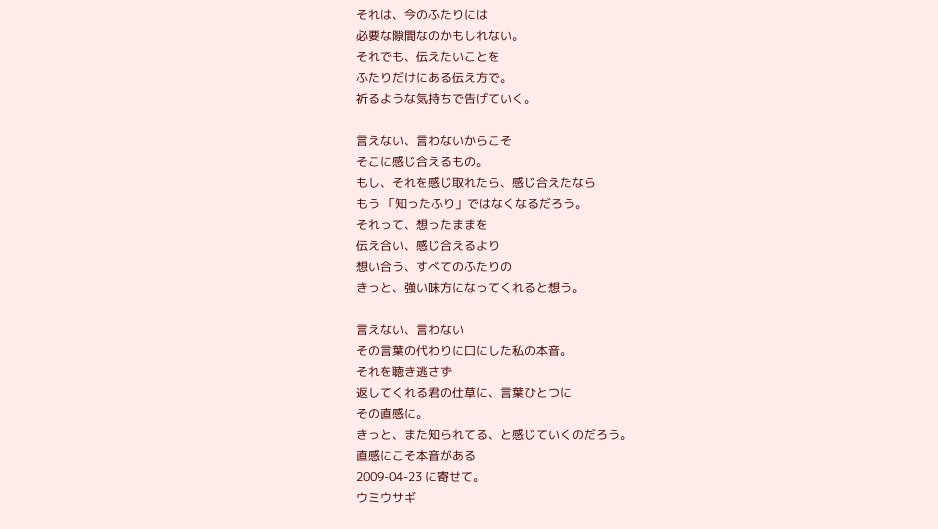それは、今のふたりには
必要な隙間なのかもしれない。
それでも、伝えたいことを
ふたりだけにある伝え方で。
祈るような気持ちで告げていく。

言えない、言わないからこそ
そこに感じ合えるもの。
もし、それを感じ取れたら、感じ合えたなら
もう 「知ったふり」ではなくなるだろう。
それって、想ったままを
伝え合い、感じ合えるより
想い合う、すべてのふたりの
きっと、強い味方になってくれると想う。

言えない、言わない
その言葉の代わりに口にした私の本音。
それを聴き逃さず
返してくれる君の仕草に、言葉ひとつに
その直感に。
きっと、また知られてる、と感じていくのだろう。
直感にこそ本音がある
2009-04-23 に寄せて。
ウミウサギ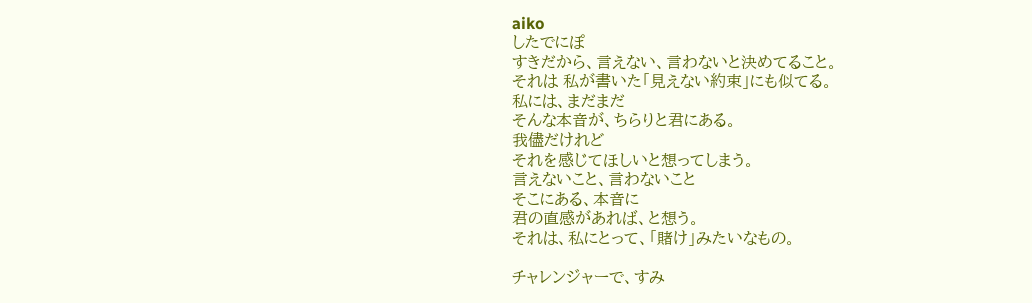aiko
したでにぽ
すきだから、言えない、言わないと決めてること。
それは 私が書いた「見えない約束」にも似てる。
私には、まだまだ
そんな本音が、ちらりと君にある。
我儘だけれど
それを感じてほしいと想ってしまう。
言えないこと、言わないこと
そこにある、本音に
君の直感があれば、と想う。
それは、私にとって、「賭け」みたいなもの。

チャレンジャーで、すみ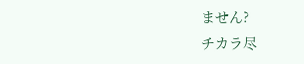ません?
チカラ尽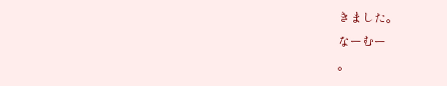きました。
なーむー
。